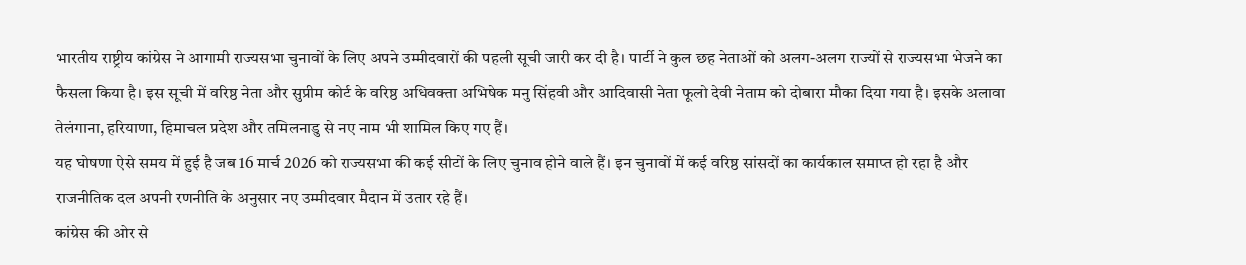भारतीय राष्ट्रीय कांग्रेस ने आगामी राज्यसभा चुनावों के लिए अपने उम्मीदवारों की पहली सूची जारी कर दी है। पार्टी ने कुल छह नेताओं को अलग-अलग राज्यों से राज्यसभा भेजने का फैसला किया है। इस सूची में वरिष्ठ नेता और सुप्रीम कोर्ट के वरिष्ठ अधिवक्ता अभिषेक मनु सिंहवी और आदिवासी नेता फूलो देवी नेताम को दोबारा मौका दिया गया है। इसके अलावा तेलंगाना, हरियाणा, हिमाचल प्रदेश और तमिलनाडु से नए नाम भी शामिल किए गए हैं।
यह घोषणा ऐसे समय में हुई है जब 16 मार्च 2026 को राज्यसभा की कई सीटों के लिए चुनाव होने वाले हैं। इन चुनावों में कई वरिष्ठ सांसदों का कार्यकाल समाप्त हो रहा है और राजनीतिक दल अपनी रणनीति के अनुसार नए उम्मीदवार मैदान में उतार रहे हैं।
कांग्रेस की ओर से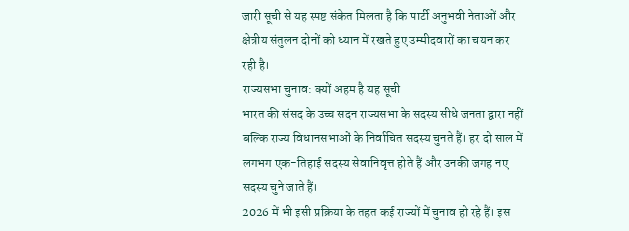जारी सूची से यह स्पष्ट संकेत मिलता है कि पार्टी अनुभवी नेताओं और क्षेत्रीय संतुलन दोनों को ध्यान में रखते हुए उम्मीदवारों का चयन कर रही है।
राज्यसभा चुनाव: क्यों अहम है यह सूची
भारत की संसद के उच्च सदन राज्यसभा के सदस्य सीधे जनता द्वारा नहीं बल्कि राज्य विधानसभाओं के निर्वाचित सदस्य चुनते हैं। हर दो साल में लगभग एक-तिहाई सदस्य सेवानिवृत्त होते हैं और उनकी जगह नए सदस्य चुने जाते हैं।
2026 में भी इसी प्रक्रिया के तहत कई राज्यों में चुनाव हो रहे हैं। इस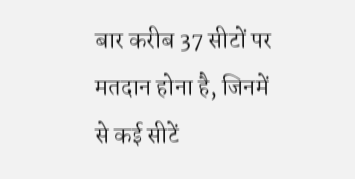बार करीब 37 सीटों पर मतदान होना है, जिनमें से कई सीटें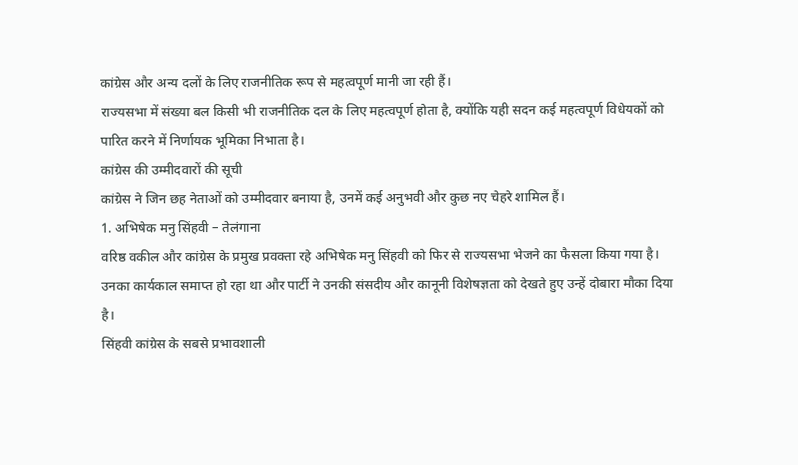कांग्रेस और अन्य दलों के लिए राजनीतिक रूप से महत्वपूर्ण मानी जा रही हैं।
राज्यसभा में संख्या बल किसी भी राजनीतिक दल के लिए महत्वपूर्ण होता है, क्योंकि यही सदन कई महत्वपूर्ण विधेयकों को पारित करने में निर्णायक भूमिका निभाता है।
कांग्रेस की उम्मीदवारों की सूची
कांग्रेस ने जिन छह नेताओं को उम्मीदवार बनाया है, उनमें कई अनुभवी और कुछ नए चेहरे शामिल हैं।
1. अभिषेक मनु सिंहवी – तेलंगाना
वरिष्ठ वकील और कांग्रेस के प्रमुख प्रवक्ता रहे अभिषेक मनु सिंहवी को फिर से राज्यसभा भेजने का फैसला किया गया है। उनका कार्यकाल समाप्त हो रहा था और पार्टी ने उनकी संसदीय और कानूनी विशेषज्ञता को देखते हुए उन्हें दोबारा मौका दिया है।
सिंहवी कांग्रेस के सबसे प्रभावशाली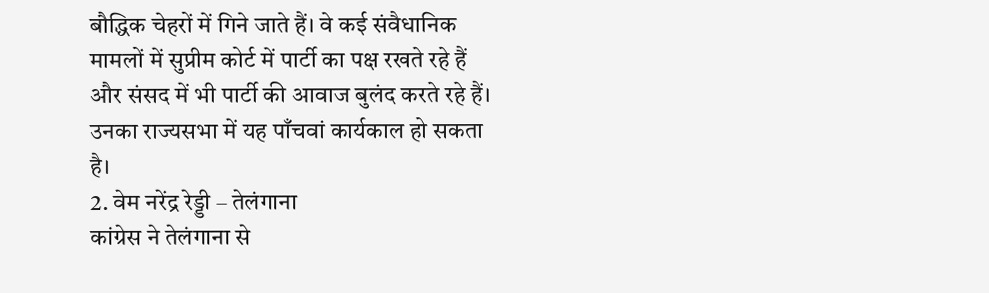बौद्धिक चेहरों में गिने जाते हैं। वे कई संवैधानिक मामलों में सुप्रीम कोर्ट में पार्टी का पक्ष रखते रहे हैं और संसद में भी पार्टी की आवाज बुलंद करते रहे हैं।
उनका राज्यसभा में यह पाँचवां कार्यकाल हो सकता है।
2. वेम नरेंद्र रेड्डी – तेलंगाना
कांग्रेस ने तेलंगाना से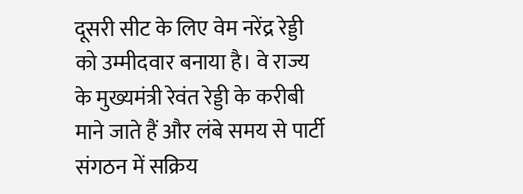दूसरी सीट के लिए वेम नरेंद्र रेड्डी को उम्मीदवार बनाया है। वे राज्य के मुख्यमंत्री रेवंत रेड्डी के करीबी माने जाते हैं और लंबे समय से पार्टी संगठन में सक्रिय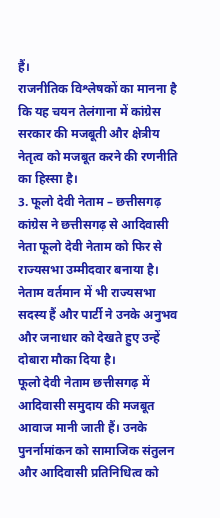हैं।
राजनीतिक विश्लेषकों का मानना है कि यह चयन तेलंगाना में कांग्रेस सरकार की मजबूती और क्षेत्रीय नेतृत्व को मजबूत करने की रणनीति का हिस्सा है।
3. फूलो देवी नेताम – छत्तीसगढ़
कांग्रेस ने छत्तीसगढ़ से आदिवासी नेता फूलो देवी नेताम को फिर से राज्यसभा उम्मीदवार बनाया है। नेताम वर्तमान में भी राज्यसभा सदस्य हैं और पार्टी ने उनके अनुभव और जनाधार को देखते हुए उन्हें दोबारा मौका दिया है।
फूलो देवी नेताम छत्तीसगढ़ में आदिवासी समुदाय की मजबूत आवाज मानी जाती हैं। उनके पुनर्नामांकन को सामाजिक संतुलन और आदिवासी प्रतिनिधित्व को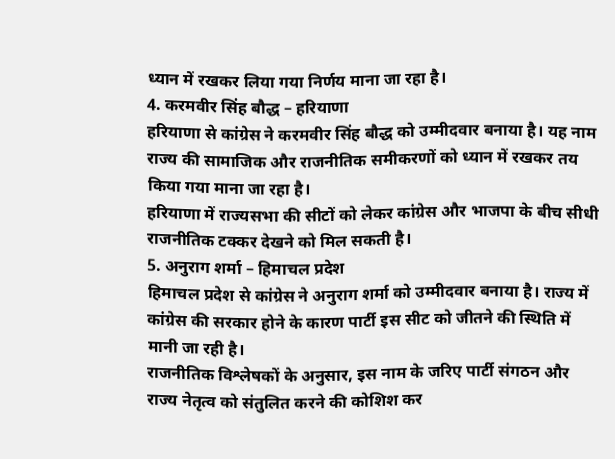ध्यान में रखकर लिया गया निर्णय माना जा रहा है।
4. करमवीर सिंह बौद्ध – हरियाणा
हरियाणा से कांग्रेस ने करमवीर सिंह बौद्ध को उम्मीदवार बनाया है। यह नाम राज्य की सामाजिक और राजनीतिक समीकरणों को ध्यान में रखकर तय किया गया माना जा रहा है।
हरियाणा में राज्यसभा की सीटों को लेकर कांग्रेस और भाजपा के बीच सीधी राजनीतिक टक्कर देखने को मिल सकती है।
5. अनुराग शर्मा – हिमाचल प्रदेश
हिमाचल प्रदेश से कांग्रेस ने अनुराग शर्मा को उम्मीदवार बनाया है। राज्य में कांग्रेस की सरकार होने के कारण पार्टी इस सीट को जीतने की स्थिति में मानी जा रही है।
राजनीतिक विश्लेषकों के अनुसार, इस नाम के जरिए पार्टी संगठन और राज्य नेतृत्व को संतुलित करने की कोशिश कर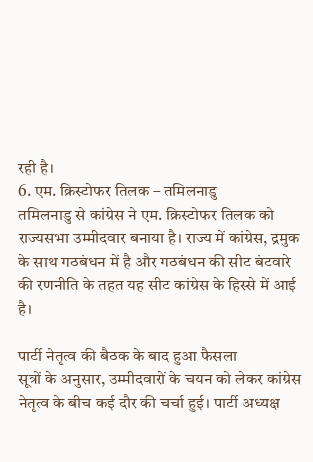रही है।
6. एम. क्रिस्टोफर तिलक – तमिलनाडु
तमिलनाडु से कांग्रेस ने एम. क्रिस्टोफर तिलक को राज्यसभा उम्मीदवार बनाया है। राज्य में कांग्रेस, द्रमुक के साथ गठबंधन में है और गठबंधन की सीट बंटवारे की रणनीति के तहत यह सीट कांग्रेस के हिस्से में आई है।

पार्टी नेतृत्व की बैठक के बाद हुआ फैसला
सूत्रों के अनुसार, उम्मीदवारों के चयन को लेकर कांग्रेस नेतृत्व के बीच कई दौर की चर्चा हुई। पार्टी अध्यक्ष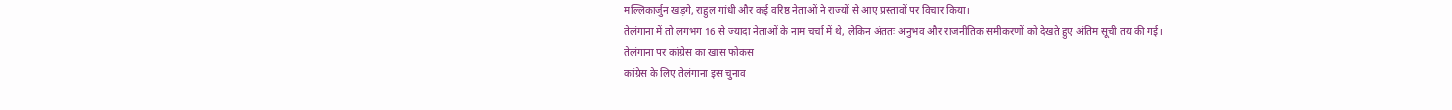मल्लिकार्जुन खड़गे, राहुल गांधी और कई वरिष्ठ नेताओं ने राज्यों से आए प्रस्तावों पर विचार किया।
तेलंगाना में तो लगभग 16 से ज्यादा नेताओं के नाम चर्चा में थे, लेकिन अंततः अनुभव और राजनीतिक समीकरणों को देखते हुए अंतिम सूची तय की गई।
तेलंगाना पर कांग्रेस का खास फोकस
कांग्रेस के लिए तेलंगाना इस चुनाव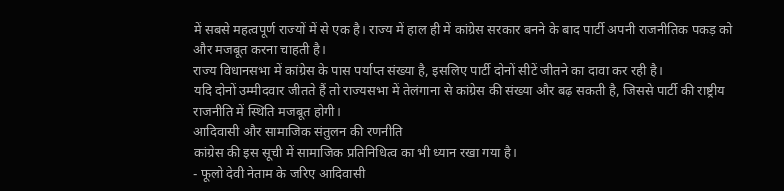में सबसे महत्वपूर्ण राज्यों में से एक है। राज्य में हाल ही में कांग्रेस सरकार बनने के बाद पार्टी अपनी राजनीतिक पकड़ को और मजबूत करना चाहती है।
राज्य विधानसभा में कांग्रेस के पास पर्याप्त संख्या है, इसलिए पार्टी दोनों सीटें जीतने का दावा कर रही है।
यदि दोनों उम्मीदवार जीतते हैं तो राज्यसभा में तेलंगाना से कांग्रेस की संख्या और बढ़ सकती है, जिससे पार्टी की राष्ट्रीय राजनीति में स्थिति मजबूत होगी।
आदिवासी और सामाजिक संतुलन की रणनीति
कांग्रेस की इस सूची में सामाजिक प्रतिनिधित्व का भी ध्यान रखा गया है।
- फूलो देवी नेताम के जरिए आदिवासी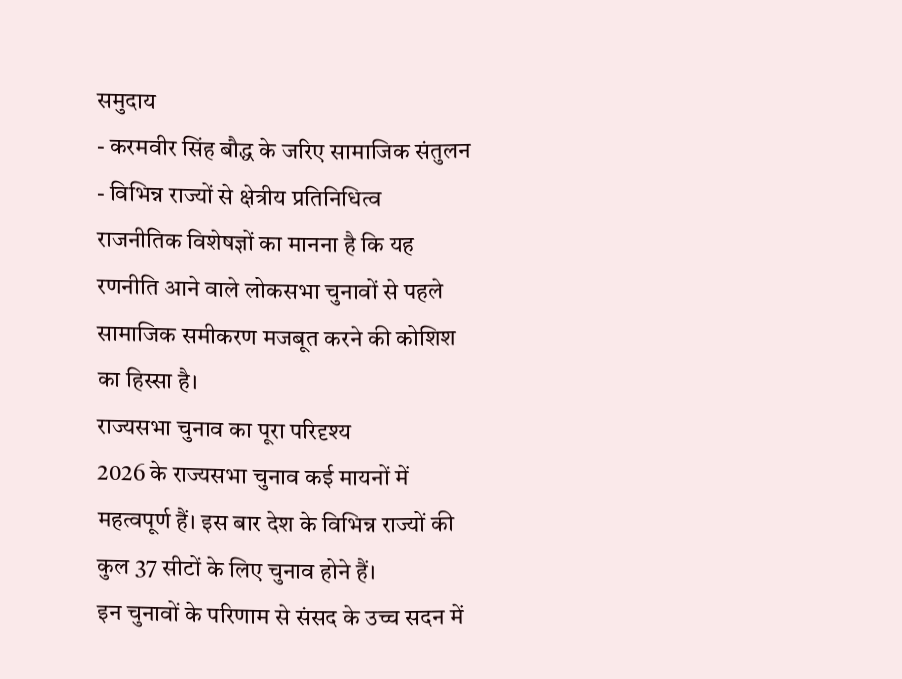समुदाय
- करमवीर सिंह बौद्ध के जरिए सामाजिक संतुलन
- विभिन्न राज्यों से क्षेत्रीय प्रतिनिधित्व
राजनीतिक विशेषज्ञों का मानना है कि यह रणनीति आने वाले लोकसभा चुनावों से पहले सामाजिक समीकरण मजबूत करने की कोशिश का हिस्सा है।
राज्यसभा चुनाव का पूरा परिदृश्य
2026 के राज्यसभा चुनाव कई मायनों में महत्वपूर्ण हैं। इस बार देश के विभिन्न राज्यों की कुल 37 सीटों के लिए चुनाव होने हैं।
इन चुनावों के परिणाम से संसद के उच्च सदन में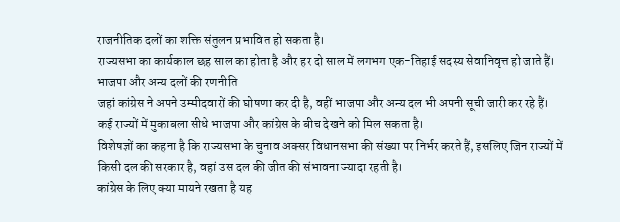राजनीतिक दलों का शक्ति संतुलन प्रभावित हो सकता है।
राज्यसभा का कार्यकाल छह साल का होता है और हर दो साल में लगभग एक-तिहाई सदस्य सेवानिवृत्त हो जाते हैं।
भाजपा और अन्य दलों की रणनीति
जहां कांग्रेस ने अपने उम्मीदवारों की घोषणा कर दी है, वहीं भाजपा और अन्य दल भी अपनी सूची जारी कर रहे हैं।
कई राज्यों में मुकाबला सीधे भाजपा और कांग्रेस के बीच देखने को मिल सकता है।
विशेषज्ञों का कहना है कि राज्यसभा के चुनाव अक्सर विधानसभा की संख्या पर निर्भर करते हैं, इसलिए जिन राज्यों में किसी दल की सरकार है, वहां उस दल की जीत की संभावना ज्यादा रहती है।
कांग्रेस के लिए क्या मायने रखता है यह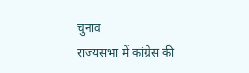चुनाव
राज्यसभा में कांग्रेस की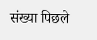संख्या पिछले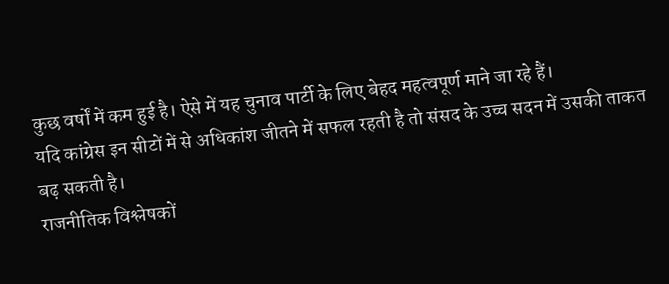कुछ वर्षों में कम हुई है। ऐसे में यह चुनाव पार्टी के लिए बेहद महत्वपूर्ण माने जा रहे हैं।
यदि कांग्रेस इन सीटों में से अधिकांश जीतने में सफल रहती है तो संसद के उच्च सदन में उसकी ताकत बढ़ सकती है।
राजनीतिक विश्लेषकों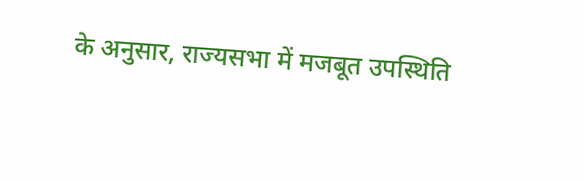के अनुसार, राज्यसभा में मजबूत उपस्थिति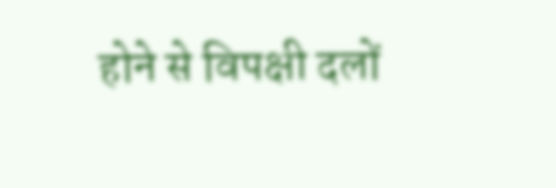होने से विपक्षी दलों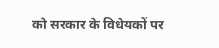को सरकार के विधेयकों पर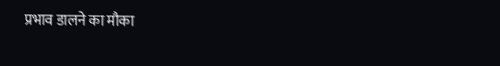प्रभाव डालने का मौका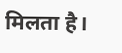मिलता है।